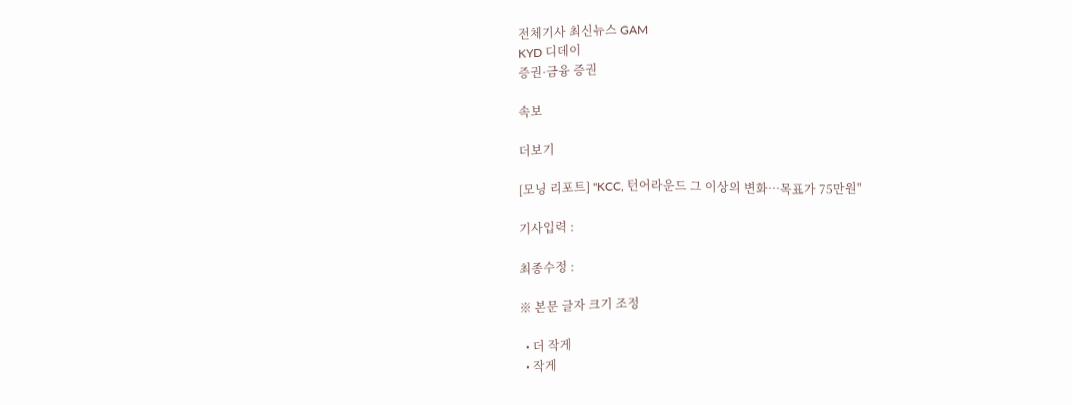전체기사 최신뉴스 GAM
KYD 디데이
증권·금융 증권

속보

더보기

[모닝 리포트] "KCC, 턴어라운드 그 이상의 변화…목표가 75만원"

기사입력 :

최종수정 :

※ 본문 글자 크기 조정

  • 더 작게
  • 작게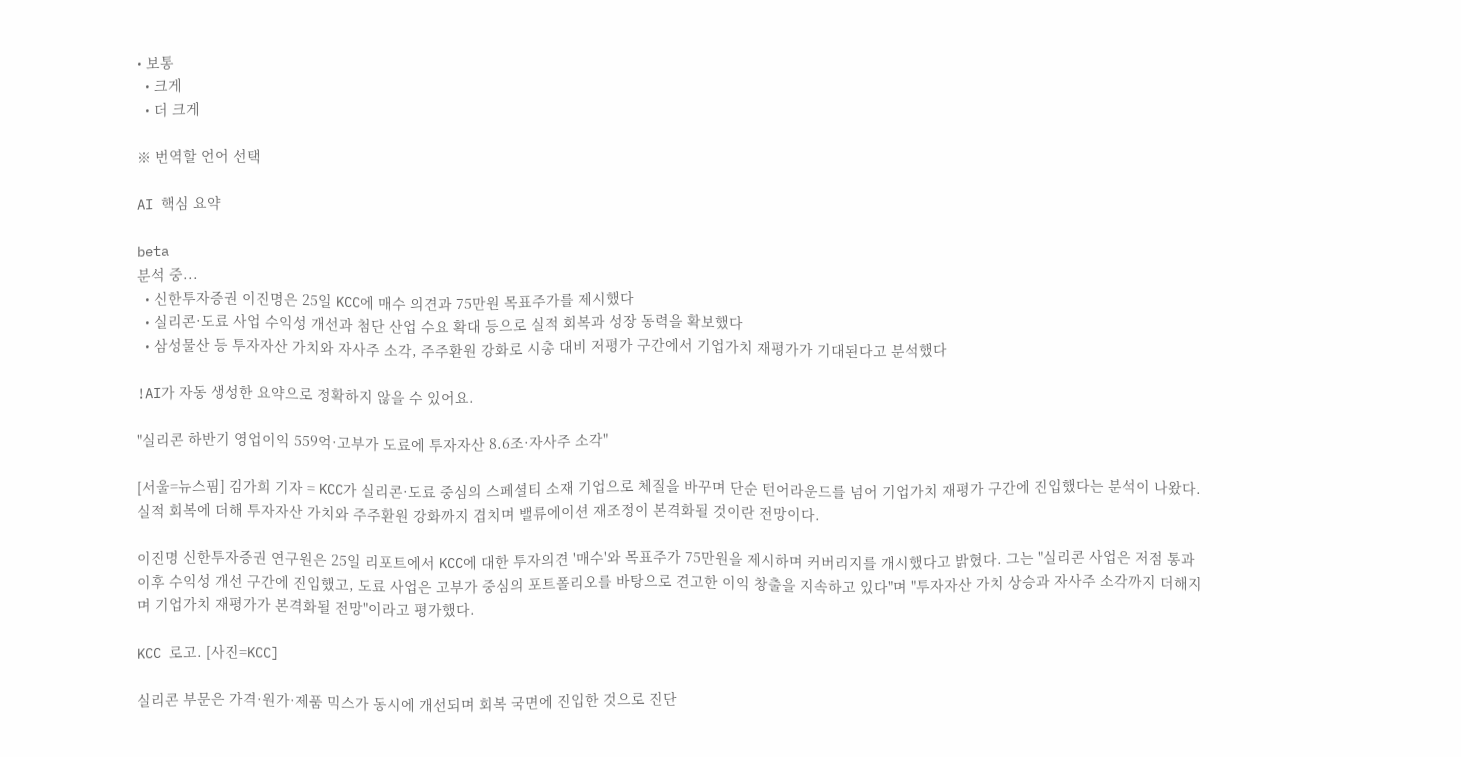• 보통
  • 크게
  • 더 크게

※ 번역할 언어 선택

AI 핵심 요약

beta
분석 중...
  • 신한투자증권 이진명은 25일 KCC에 매수 의견과 75만원 목표주가를 제시했다
  • 실리콘·도료 사업 수익성 개선과 첨단 산업 수요 확대 등으로 실적 회복과 성장 동력을 확보했다
  • 삼성물산 등 투자자산 가치와 자사주 소각, 주주환원 강화로 시총 대비 저평가 구간에서 기업가치 재평가가 기대된다고 분석했다

!AI가 자동 생성한 요약으로 정확하지 않을 수 있어요.

"실리콘 하반기 영업이익 559억·고부가 도료에 투자자산 8.6조·자사주 소각"

[서울=뉴스핌] 김가희 기자 = KCC가 실리콘·도료 중심의 스페셜티 소재 기업으로 체질을 바꾸며 단순 턴어라운드를 넘어 기업가치 재평가 구간에 진입했다는 분석이 나왔다. 실적 회복에 더해 투자자산 가치와 주주환원 강화까지 겹치며 밸류에이션 재조정이 본격화될 것이란 전망이다.

이진명 신한투자증권 연구원은 25일 리포트에서 KCC에 대한 투자의견 '매수'와 목표주가 75만원을 제시하며 커버리지를 개시했다고 밝혔다. 그는 "실리콘 사업은 저점 통과 이후 수익성 개선 구간에 진입했고, 도료 사업은 고부가 중심의 포트폴리오를 바탕으로 견고한 이익 창출을 지속하고 있다"며 "투자자산 가치 상승과 자사주 소각까지 더해지며 기업가치 재평가가 본격화될 전망"이라고 평가했다.

KCC 로고. [사진=KCC]

실리콘 부문은 가격·원가·제품 믹스가 동시에 개선되며 회복 국면에 진입한 것으로 진단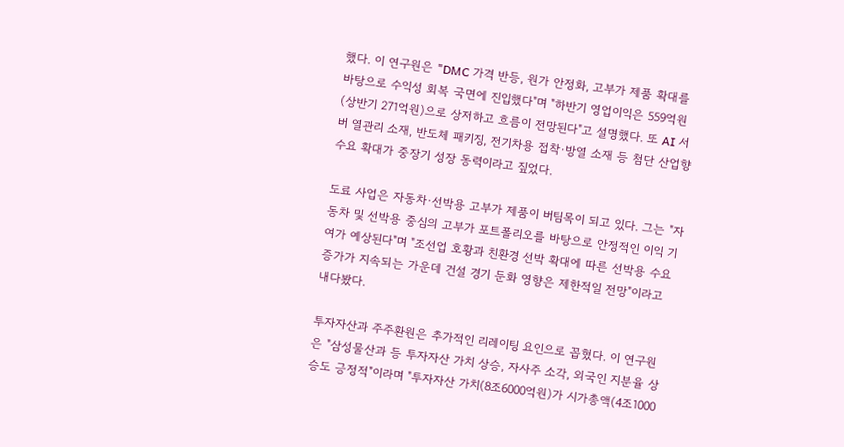했다. 이 연구원은 "DMC 가격 반등, 원가 안정화, 고부가 제품 확대를 바탕으로 수익성 회복 국면에 진입했다"며 "하반기 영업이익은 559억원(상반기 271억원)으로 상저하고 흐름이 전망된다"고 설명했다. 또 AI 서버 열관리 소재, 반도체 패키징, 전기차용 접착·방열 소재 등 첨단 산업향 수요 확대가 중장기 성장 동력이라고 짚었다.

도료 사업은 자동차·선박용 고부가 제품이 버팀목이 되고 있다. 그는 "자동차 및 선박용 중심의 고부가 포트폴리오를 바탕으로 안정적인 이익 기여가 예상된다"며 "조선업 호황과 친환경 선박 확대에 따른 선박용 수요 증가가 지속되는 가운데 건설 경기 둔화 영향은 제한적일 전망"이라고 내다봤다.

투자자산과 주주환원은 추가적인 리레이팅 요인으로 꼽혔다. 이 연구원은 "삼성물산과 등 투자자산 가치 상승, 자사주 소각, 외국인 지분율 상승도 긍정적"이라며 "투자자산 가치(8조6000억원)가 시가총액(4조1000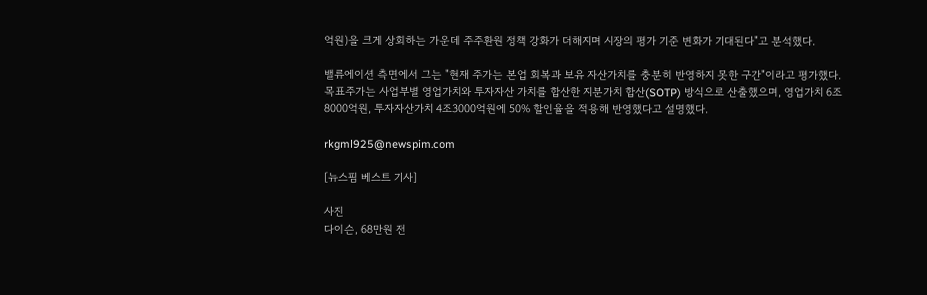억원)을 크게 상회하는 가운데 주주환원 정책 강화가 더해지며 시장의 평가 기준 변화가 기대된다"고 분석했다.

밸류에이션 측면에서 그는 "현재 주가는 본업 회복과 보유 자산가치를 충분히 반영하지 못한 구간"이라고 평가했다. 목표주가는 사업부별 영업가치와 투자자산 가치를 합산한 지분가치 합산(SOTP) 방식으로 산출했으며, 영업가치 6조8000억원, 투자자산가치 4조3000억원에 50% 할인율을 적용해 반영했다고 설명했다.

rkgml925@newspim.com

[뉴스핌 베스트 기사]

사진
다이슨, 68만원 전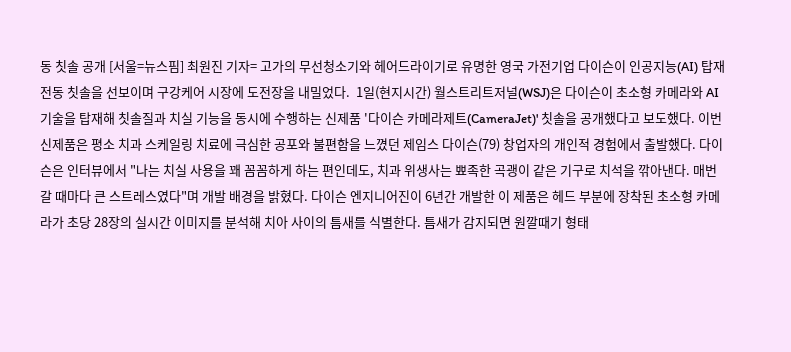동 칫솔 공개 [서울=뉴스핌] 최원진 기자= 고가의 무선청소기와 헤어드라이기로 유명한 영국 가전기업 다이슨이 인공지능(AI) 탑재 전동 칫솔을 선보이며 구강케어 시장에 도전장을 내밀었다.  1일(현지시간) 월스트리트저널(WSJ)은 다이슨이 초소형 카메라와 AI 기술을 탑재해 칫솔질과 치실 기능을 동시에 수행하는 신제품 '다이슨 카메라제트(CameraJet)' 칫솔을 공개했다고 보도했다. 이번 신제품은 평소 치과 스케일링 치료에 극심한 공포와 불편함을 느꼈던 제임스 다이슨(79) 창업자의 개인적 경험에서 출발했다. 다이슨은 인터뷰에서 "나는 치실 사용을 꽤 꼼꼼하게 하는 편인데도, 치과 위생사는 뾰족한 곡괭이 같은 기구로 치석을 깎아낸다. 매번 갈 때마다 큰 스트레스였다"며 개발 배경을 밝혔다. 다이슨 엔지니어진이 6년간 개발한 이 제품은 헤드 부분에 장착된 초소형 카메라가 초당 28장의 실시간 이미지를 분석해 치아 사이의 틈새를 식별한다. 틈새가 감지되면 원깔때기 형태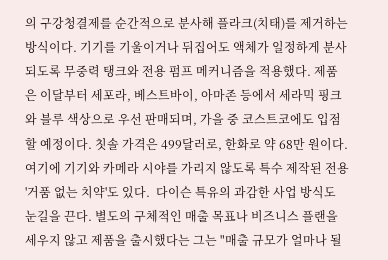의 구강청결제를 순간적으로 분사해 플라크(치태)를 제거하는 방식이다. 기기를 기울이거나 뒤집어도 액체가 일정하게 분사되도록 무중력 탱크와 전용 펌프 메커니즘을 적용했다. 제품은 이달부터 세포라, 베스트바이, 아마존 등에서 세라믹 핑크와 블루 색상으로 우선 판매되며, 가을 중 코스트코에도 입점할 예정이다. 칫솔 가격은 499달러로, 한화로 약 68만 원이다. 여기에 기기와 카메라 시야를 가리지 않도록 특수 제작된 전용 '거품 없는 치약'도 있다.  다이슨 특유의 과감한 사업 방식도 눈길을 끈다. 별도의 구체적인 매출 목표나 비즈니스 플랜을 세우지 않고 제품을 출시했다는 그는 "매출 규모가 얼마나 될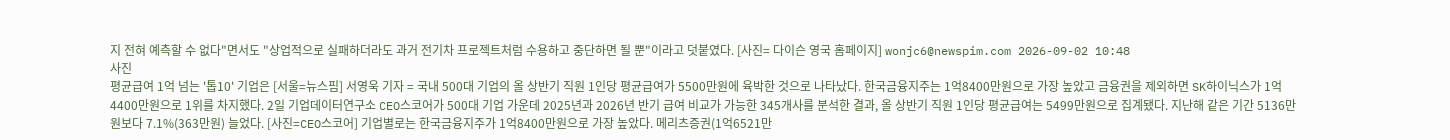지 전혀 예측할 수 없다"면서도 "상업적으로 실패하더라도 과거 전기차 프로젝트처럼 수용하고 중단하면 될 뿐"이라고 덧붙였다. [사진= 다이슨 영국 홈페이지] wonjc6@newspim.com 2026-09-02 10:48
사진
평균급여 1억 넘는 '톱10' 기업은 [서울=뉴스핌] 서영욱 기자 = 국내 500대 기업의 올 상반기 직원 1인당 평균급여가 5500만원에 육박한 것으로 나타났다. 한국금융지주는 1억8400만원으로 가장 높았고 금융권을 제외하면 SK하이닉스가 1억4400만원으로 1위를 차지했다. 2일 기업데이터연구소 CEO스코어가 500대 기업 가운데 2025년과 2026년 반기 급여 비교가 가능한 345개사를 분석한 결과, 올 상반기 직원 1인당 평균급여는 5499만원으로 집계됐다. 지난해 같은 기간 5136만원보다 7.1%(363만원) 늘었다. [사진=CEO스코어] 기업별로는 한국금융지주가 1억8400만원으로 가장 높았다. 메리츠증권(1억6521만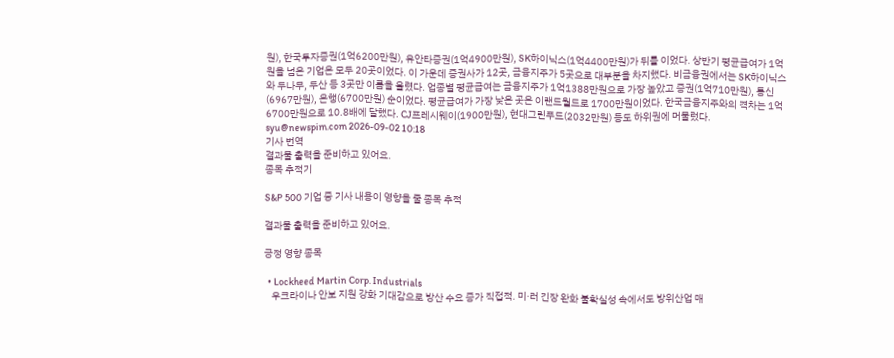원), 한국투자증권(1억6200만원), 유안타증권(1억4900만원), SK하이닉스(1억4400만원)가 뒤를 이었다. 상반기 평균급여가 1억원을 넘은 기업은 모두 20곳이었다. 이 가운데 증권사가 12곳, 금융지주가 5곳으로 대부분을 차지했다. 비금융권에서는 SK하이닉스와 두나무, 두산 등 3곳만 이름을 올렸다. 업종별 평균급여는 금융지주가 1억1388만원으로 가장 높았고 증권(1억710만원), 통신(6967만원), 은행(6700만원) 순이었다. 평균급여가 가장 낮은 곳은 이랜드월드로 1700만원이었다. 한국금융지주와의 격차는 1억6700만원으로 10.8배에 달했다. CJ프레시웨이(1900만원), 현대그린푸드(2032만원) 등도 하위권에 머물렀다. syu@newspim.com 2026-09-02 10:18
기사 번역
결과물 출력을 준비하고 있어요.
종목 추적기

S&P 500 기업 중 기사 내용이 영향을 줄 종목 추적

결과물 출력을 준비하고 있어요.

긍정 영향 종목

  • Lockheed Martin Corp. Industrials
    우크라이나 안보 지원 강화 기대감으로 방산 수요 증가 직접적. 미·러 긴장 완화 불확실성 속에서도 방위산업 매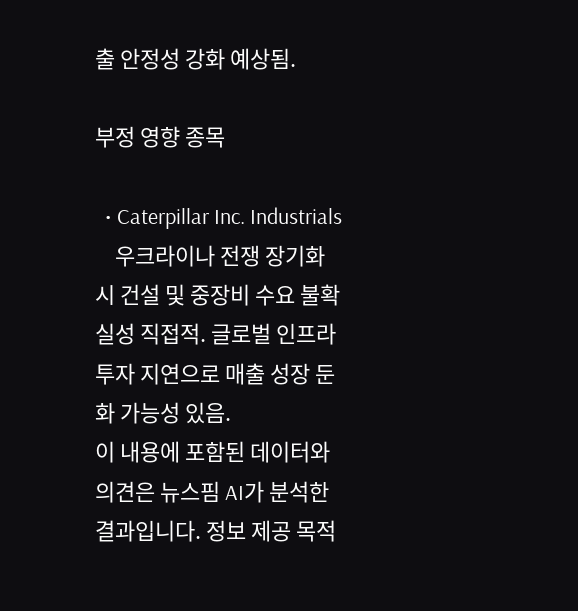출 안정성 강화 예상됨.

부정 영향 종목

  • Caterpillar Inc. Industrials
    우크라이나 전쟁 장기화 시 건설 및 중장비 수요 불확실성 직접적. 글로벌 인프라 투자 지연으로 매출 성장 둔화 가능성 있음.
이 내용에 포함된 데이터와 의견은 뉴스핌 AI가 분석한 결과입니다. 정보 제공 목적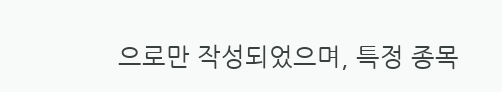으로만 작성되었으며, 특정 종목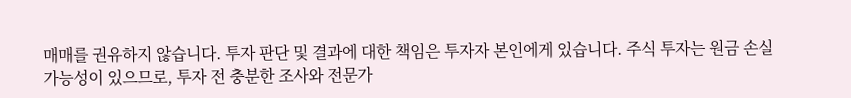매매를 권유하지 않습니다. 투자 판단 및 결과에 대한 책임은 투자자 본인에게 있습니다. 주식 투자는 원금 손실 가능성이 있으므로, 투자 전 충분한 조사와 전문가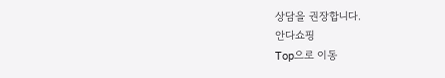상담을 권장합니다.
안다쇼핑
Top으로 이동